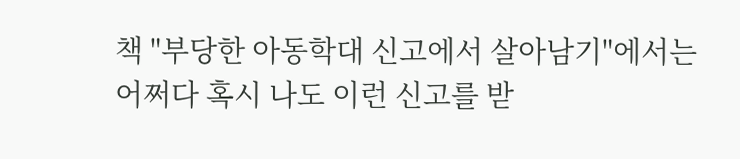책 "부당한 아동학대 신고에서 살아남기"에서는
어쩌다 혹시 나도 이런 신고를 받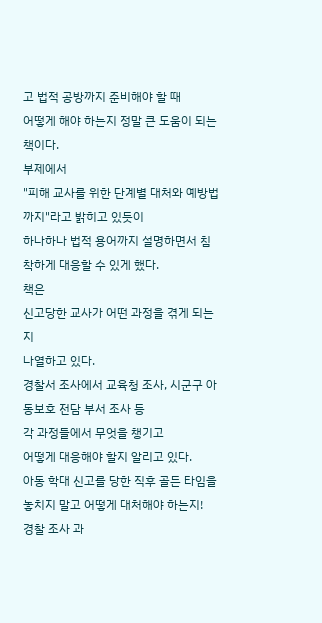고 법적 공방까지 준비해야 할 때
어떻게 해야 하는지 정말 큰 도움이 되는 책이다.
부제에서
"피해 교사를 위한 단계별 대처와 예방법까지"라고 밝히고 있듯이
하나하나 법적 용어까지 설명하면서 침착하게 대응할 수 있게 했다.
책은
신고당한 교사가 어떤 과정을 겪게 되는지
나열하고 있다.
경찰서 조사에서 교육청 조사, 시군구 아동보호 전담 부서 조사 등
각 과정들에서 무엇을 챙기고
어떻게 대응해야 할지 알리고 있다.
아동 학대 신고를 당한 직후 골든 타임을 놓치지 말고 어떻게 대처해야 하는지!
경찰 조사 과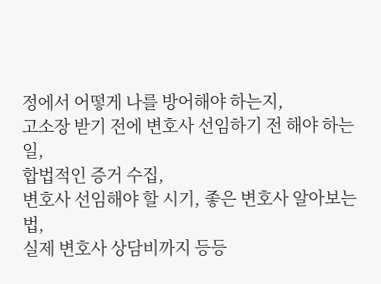정에서 어떻게 나를 방어해야 하는지,
고소장 받기 전에 변호사 선임하기 전 해야 하는 일,
합법적인 증거 수집,
변호사 선임해야 할 시기, 좋은 변호사 알아보는 법,
실제 변호사 상담비까지 등등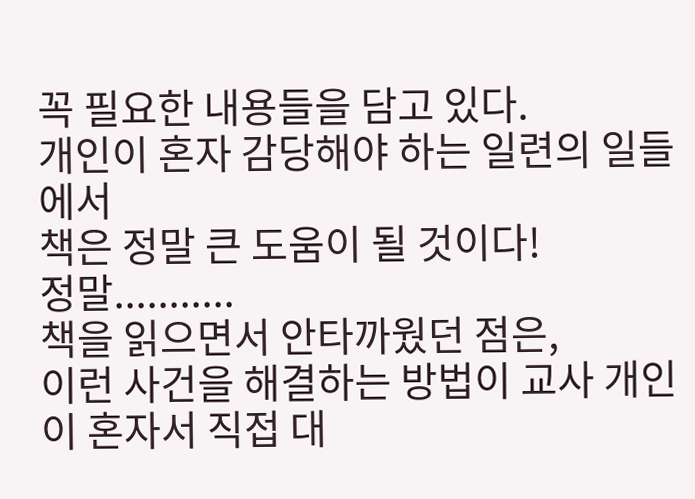꼭 필요한 내용들을 담고 있다.
개인이 혼자 감당해야 하는 일련의 일들에서
책은 정말 큰 도움이 될 것이다!
정말...........
책을 읽으면서 안타까웠던 점은,
이런 사건을 해결하는 방법이 교사 개인이 혼자서 직접 대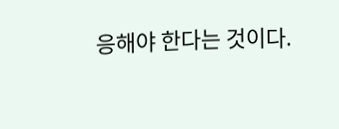응해야 한다는 것이다.